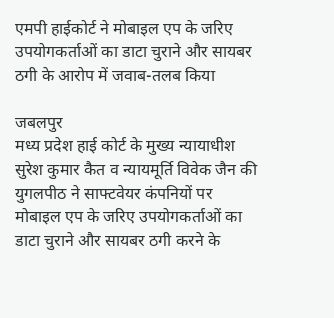एमपी हाईकोर्ट ने मोबाइल एप के जरिए उपयोगकर्ताओं का डाटा चुराने और सायबर ठगी के आरोप में जवाब-तलब किया

जबलपुर
मध्य प्रदेश हाई कोर्ट के मुख्य न्यायाधीश सुरेश कुमार कैत व न्यायमूर्ति विवेक जैन की युगलपीठ ने साफ्टवेयर कंपनियों पर मोबाइल एप के जरिए उपयोगकर्ताओं का डाटा चुराने और सायबर ठगी करने के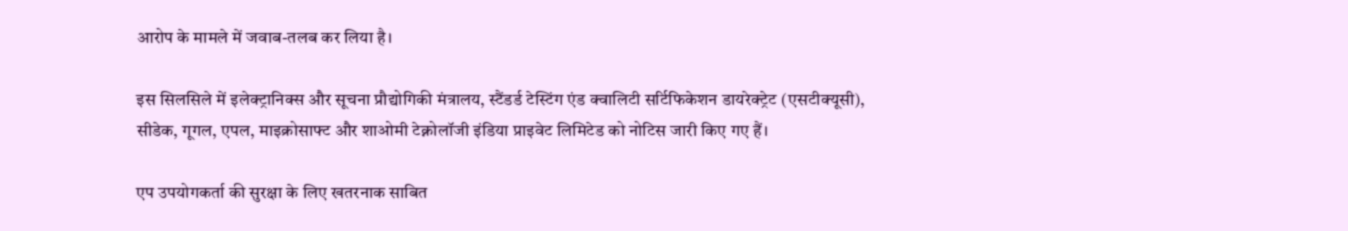आरोप के मामले में जवाब-तलब कर लिया है।

इस सिलसिले में इलेक्ट्रानिक्स और सूचना प्रौद्योगिकी मंत्रालय, स्टैंडर्ड टेस्टिंग एंड क्वालिटी सर्टिफिकेशन डायरेक्ट्रेट (एसटीक्यूसी), सीडेक, गूगल, एपल, माइक्रोसाफ्ट और शाओमी टेक्नोलॉजी इंडिया प्राइवेट लिमिटेड को नोटिस जारी किए गए हैं।

एप उपयोगकर्ता की सुरक्षा के लिए खतरनाक साबित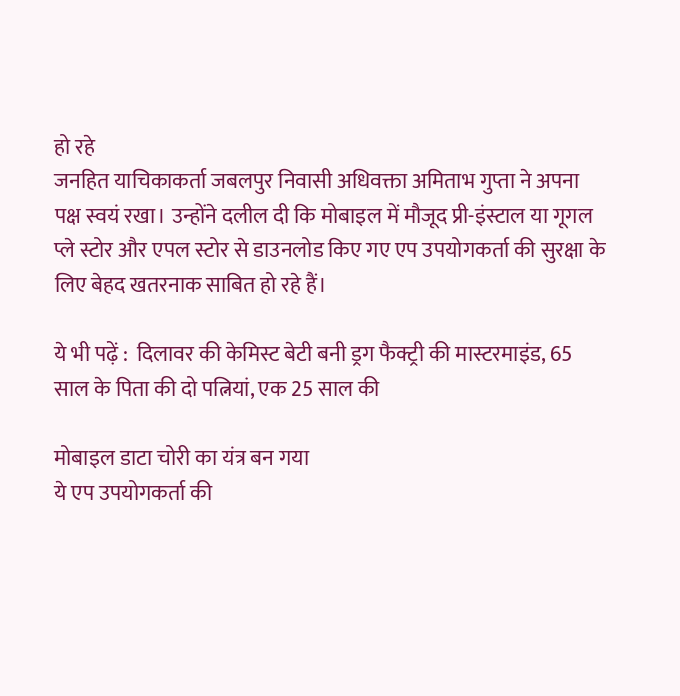हो रहे
जनहित याचिकाकर्ता जबलपुर निवासी अधिवक्ता अमिताभ गुप्ता ने अपना पक्ष स्वयं रखा। उन्होंने दलील दी कि मोबाइल में मौजूद प्री-इंस्टाल या गूगल प्ले स्टोर और एपल स्टोर से डाउनलोड किए गए एप उपयोगकर्ता की सुरक्षा के लिए बेहद खतरनाक साबित हो रहे हैं।

ये भी पढ़ें :  दिलावर की केमिस्ट बेटी बनी ड्रग फैक्ट्री की मास्टरमाइंड, 65 साल के पिता की दो पत्नियां, एक 25 साल की

मोबाइल डाटा चोरी का यंत्र बन गया
ये एप उपयोगकर्ता की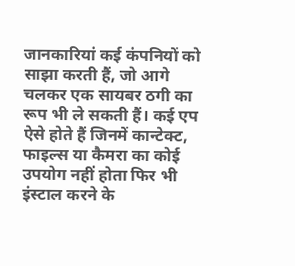जानकारियां कई कंपनियों को साझा करती हैं, जो आगे चलकर एक सायबर ठगी का रूप भी ले सकती हैं। कई एप ऐसे होते हैं जिनमें कान्टेक्ट, फाइल्स या कैमरा का कोई उपयोग नहीं होता फिर भी इंस्टाल करने के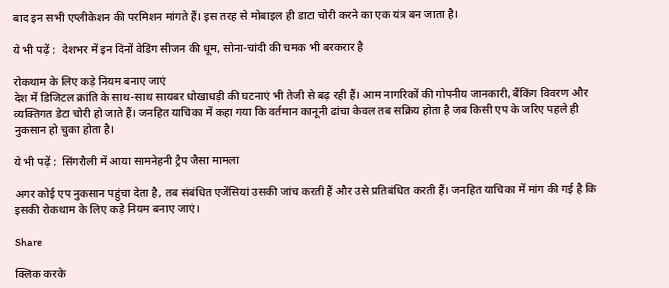बाद इन सभी एप्लीकेशन की परमिशन मांगते हैं। इस तरह से मोबाइल ही डाटा चोरी करने का एक यंत्र बन जाता है।

ये भी पढ़ें :  देशभर में इन दिनों वेडिंग सीजन की धूम, सोना-चांदी की चमक भी बरकरार है

रोकथाम के लिए कड़े नियम बनाए जाएं
देश में डिजिटल क्रांति के साथ-साथ सायबर धोखाधड़ी की घटनाएं भी तेजी से बढ़ रही हैं। आम नागरिकों की गोपनीय जानकारी, बैंकिंग विवरण और व्यक्तिगत डेटा चोरी हो जाते हैं। जनहित याचिका में कहा गया कि वर्तमान कानूनी ढांचा केवल तब सक्रिय होता है जब किसी एप के जरिए पहले ही नुकसान हो चुका होता है।

ये भी पढ़ें :  सिंगरौली में आया सामनेहनी ट्रैप जैसा मामला

अगर कोई एप नुकसान पहुंचा देता है, तब संबंधित एजेंसियां उसकी जांच करती हैं और उसे प्रतिबंधित करती हैं। जनहित याचिका में मांग की गई है कि इसकी रोकथाम के लिए कड़े नियम बनाए जाएं।

Share

क्लिक करके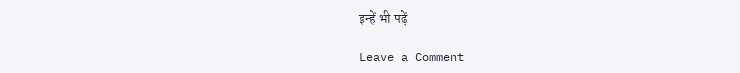इन्हें भी पढ़ें

Leave a Comment